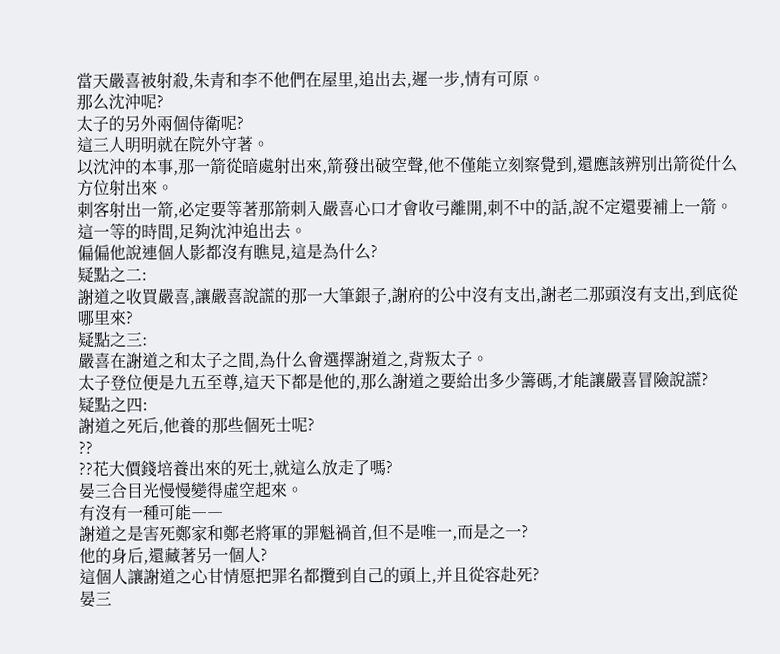當天嚴喜被射殺,朱青和李不他們在屋里,追出去,遲一步,情有可原。
那么沈沖呢?
太子的另外兩個侍衛呢?
這三人明明就在院外守著。
以沈沖的本事,那一箭從暗處射出來,箭發出破空聲,他不僅能立刻察覺到,還應該辨別出箭從什么方位射出來。
刺客射出一箭,必定要等著那箭刺入嚴喜心口才會收弓離開,刺不中的話,說不定還要補上一箭。
這一等的時間,足夠沈沖追出去。
偏偏他說連個人影都沒有瞧見,這是為什么?
疑點之二:
謝道之收買嚴喜,讓嚴喜說謊的那一大筆銀子,謝府的公中沒有支出,謝老二那頭沒有支出,到底從哪里來?
疑點之三:
嚴喜在謝道之和太子之間,為什么會選擇謝道之,背叛太子。
太子登位便是九五至尊,這天下都是他的,那么謝道之要給出多少籌碼,才能讓嚴喜冒險說謊?
疑點之四:
謝道之死后,他養的那些個死士呢?
??
??花大價錢培養出來的死士,就這么放走了嗎?
晏三合目光慢慢變得虛空起來。
有沒有一種可能――
謝道之是害死鄭家和鄭老將軍的罪魁禍首,但不是唯一,而是之一?
他的身后,還藏著另一個人?
這個人讓謝道之心甘情愿把罪名都攬到自己的頭上,并且從容赴死?
晏三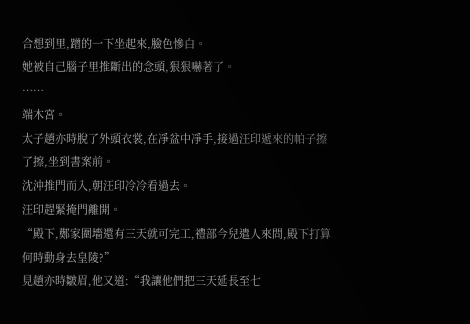合想到里,蹭的一下坐起來,臉色慘白。
她被自己腦子里推斷出的念頭,狠狠嚇著了。
……
端木宮。
太子趙亦時脫了外頭衣裳,在凈盆中凈手,接過汪印遞來的帕子擦了擦,坐到書案前。
沈沖推門而入,朝汪印冷冷看過去。
汪印趕緊掩門離開。
“殿下,鄭家圍墻還有三天就可完工,禮部今兒遣人來問,殿下打算何時動身去皇陵?”
見趙亦時皺眉,他又道:“我讓他們把三天延長至七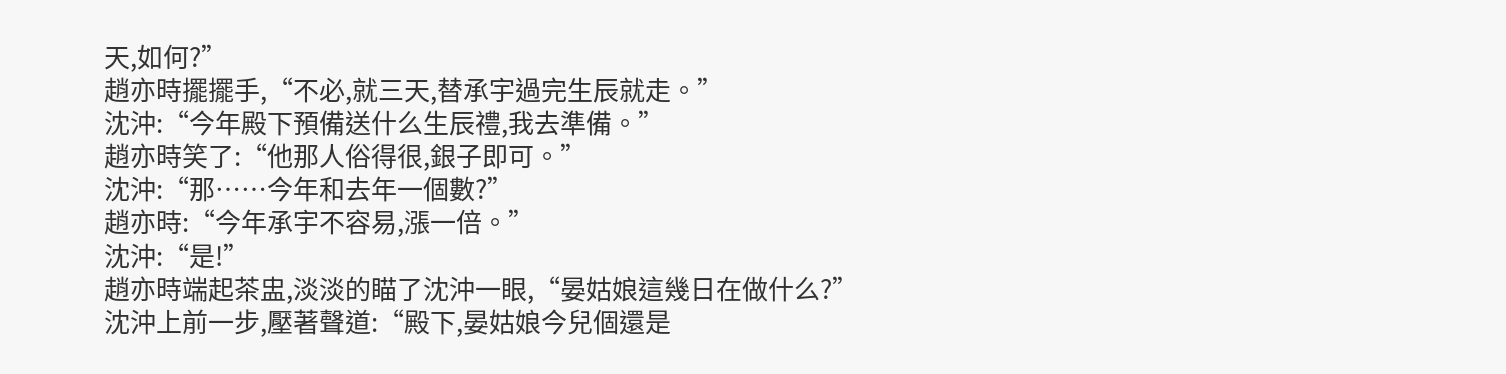天,如何?”
趙亦時擺擺手,“不必,就三天,替承宇過完生辰就走。”
沈沖:“今年殿下預備送什么生辰禮,我去準備。”
趙亦時笑了:“他那人俗得很,銀子即可。”
沈沖:“那……今年和去年一個數?”
趙亦時:“今年承宇不容易,漲一倍。”
沈沖:“是!”
趙亦時端起茶盅,淡淡的瞄了沈沖一眼,“晏姑娘這幾日在做什么?”
沈沖上前一步,壓著聲道:“殿下,晏姑娘今兒個還是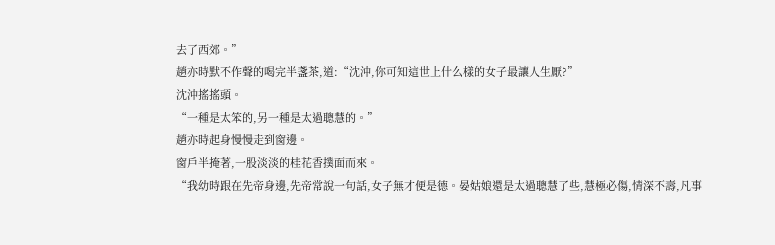去了西郊。”
趙亦時默不作聲的喝完半盞茶,道:“沈沖,你可知這世上什么樣的女子最讓人生厭?”
沈沖搖搖頭。
“一種是太笨的,另一種是太過聰慧的。”
趙亦時起身慢慢走到窗邊。
窗戶半掩著,一股淡淡的桂花香撲面而來。
“我幼時跟在先帝身邊,先帝常說一句話,女子無才便是德。晏姑娘還是太過聰慧了些,慧極必傷,情深不壽,凡事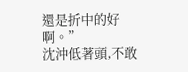還是折中的好啊。”
沈沖低著頭,不敢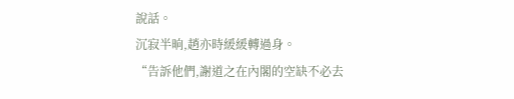說話。
沉寂半晌,趙亦時緩緩轉過身。
“告訴他們,謝道之在內閣的空缺不必去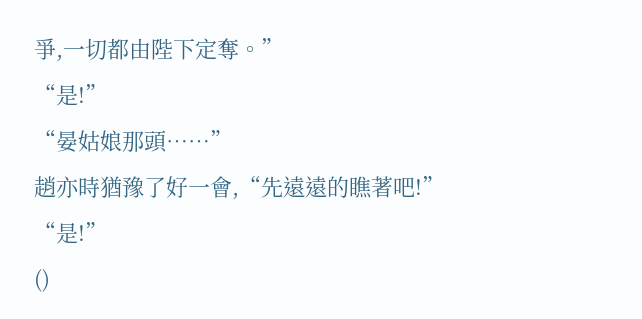爭,一切都由陛下定奪。”
“是!”
“晏姑娘那頭……”
趙亦時猶豫了好一會,“先遠遠的瞧著吧!”
“是!”
()